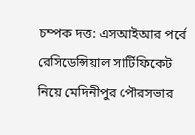চম্পক দত্ত: এসআইআর পর্বে রেসিডেন্সিয়াল সার্টিফিকেট নিয়ে মেদিনীপুর পৌরসভার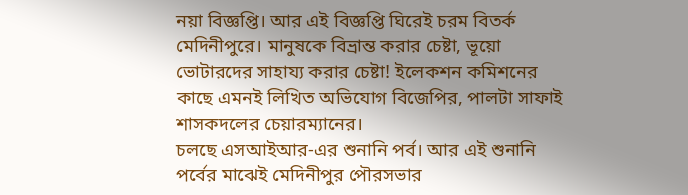নয়া বিজ্ঞপ্তি। আর এই বিজ্ঞপ্তি ঘিরেই চরম বিতর্ক মেদিনীপুরে। মানুষকে বিভ্রান্ত করার চেষ্টা, ভূয়ো ভোটারদের সাহায্য করার চেষ্টা! ইলেকশন কমিশনের কাছে এমনই লিখিত অভিযোগ বিজেপির, পালটা সাফাই শাসকদলের চেয়ারম্যানের।
চলছে এসআইআর-এর শুনানি পর্ব। আর এই শুনানি পর্বের মাঝেই মেদিনীপুর পৌরসভার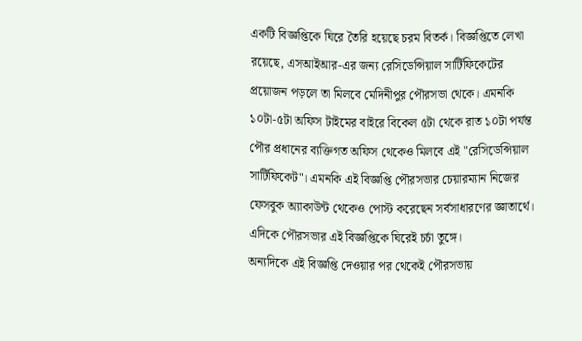একটি বিজ্ঞপ্তিকে ঘিরে তৈরি হয়েছে চরম বিতর্ক। বিজ্ঞপ্তিতে লেখা রয়েছে, এসআইআর-এর জন্য রেসিডেন্সিয়াল সার্টিফিকেটের প্রয়োজন পড়লে তা মিলবে মেদিনীপুর পৌরসভা থেকে। এমনকি ১০টা-৫টা অফিস টাইমের বাইরে বিকেল ৫টা থেকে রাত ১০টা পর্যন্ত পৌর প্রধানের ব্যক্তিগত অফিস থেকেও মিলবে এই "রেসিডেন্সিয়াল সার্টিফিকেট"। এমনকি এই বিজ্ঞপ্তি পৌরসভার চেয়ারম্যান নিজের ফেসবুক অ্যাকাউন্ট থেকেও পোস্ট করেছেন সর্বসাধারণের জ্ঞাতার্থে। এদিকে পৌরসভার এই বিজ্ঞপ্তিকে ঘিরেই চর্চা তুঙ্গে।
অন্যদিকে এই বিজ্ঞপ্তি দেওয়ার পর থেকেই পৌরসভায়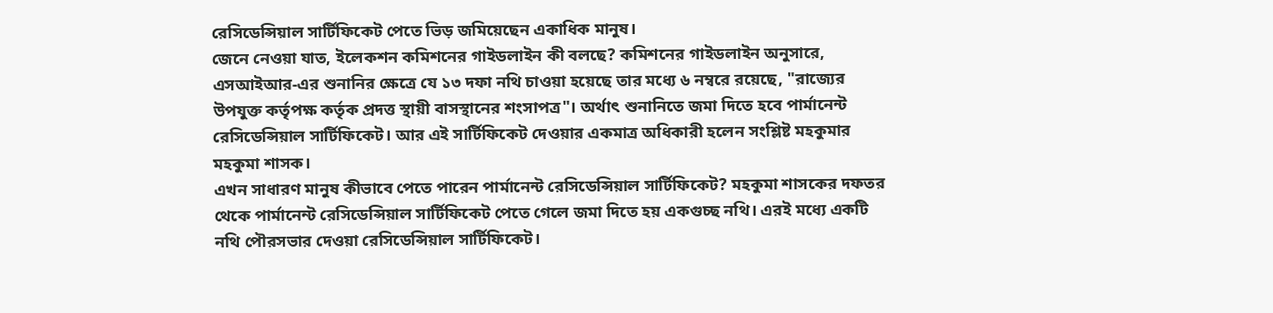রেসিডেন্সিয়াল সার্টিফিকেট পেতে ভিড় জমিয়েছেন একাধিক মানুষ।
জেনে নেওয়া যাত, ইলেকশন কমিশনের গাইডলাইন কী বলছে? কমিশনের গাইডলাইন অনুসারে, এসআইআর-এর শুনানির ক্ষেত্রে যে ১৩ দফা নথি চাওয়া হয়েছে তার মধ্যে ৬ নম্বরে রয়েছে, "রাজ্যের উপযুক্ত কর্তৃপক্ষ কর্তৃক প্রদত্ত স্থায়ী বাসস্থানের শংসাপত্র"। অর্থাৎ শুনানিতে জমা দিতে হবে পার্মানেন্ট রেসিডেন্সিয়াল সার্টিফিকেট। আর এই সার্টিফিকেট দেওয়ার একমাত্র অধিকারী হলেন সংশ্লিষ্ট মহকুমার মহকুমা শাসক।
এখন সাধারণ মানুষ কীভাবে পেতে পারেন পার্মানেন্ট রেসিডেন্সিয়াল সার্টিফিকেট? মহকুমা শাসকের দফতর থেকে পার্মানেন্ট রেসিডেন্সিয়াল সার্টিফিকেট পেতে গেলে জমা দিতে হয় একগুচ্ছ নথি। এরই মধ্যে একটি নথি পৌরসভার দেওয়া রেসিডেন্সিয়াল সার্টিফিকেট।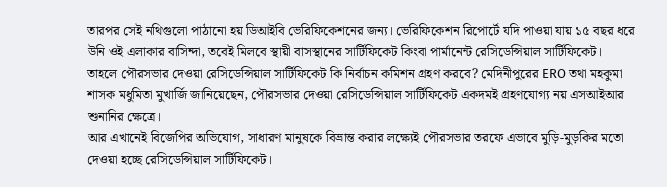তারপর সেই নথিগুলো পাঠানো হয় ডিআইবি ভেরিফিকেশনের জন্য। ভেরিফিকেশন রিপোর্টে যদি পাওয়া যায় ১৫ বছর ধরে উনি ওই এলাকার বাসিন্দা, তবেই মিলবে স্থায়ী বাসস্থানের সার্টিফিকেট কিংবা পার্মানেন্ট রেসিডেন্সিয়াল সার্টিফিকেট।
তাহলে পৌরসভার দেওয়া রেসিডেন্সিয়াল সার্টিফিকেট কি নির্বাচন কমিশন গ্রহণ করবে? মেদিনীপুরের ERO তথা মহকুমা শাসক মধুমিতা মুখার্জি জানিয়েছেন, পৌরসভার দেওয়া রেসিডেন্সিয়াল সার্টিফিকেট একদমই গ্রহণযোগ্য নয় এসআইআর শুনানির ক্ষেত্রে।
আর এখানেই বিজেপির অভিযোগ, সাধারণ মানুষকে বিভ্রান্ত করার লক্ষ্যেই পৌরসভার তরফে এভাবে মুড়ি-মুড়কির মতো দেওয়া হচ্ছে রেসিডেন্সিয়াল সার্টিফিকেট।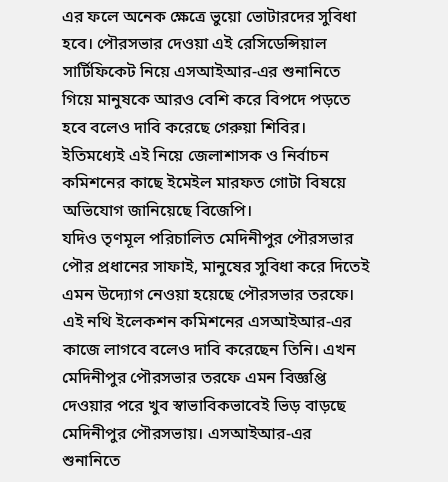এর ফলে অনেক ক্ষেত্রে ভুয়ো ভোটারদের সুবিধা হবে। পৌরসভার দেওয়া এই রেসিডেন্সিয়াল সার্টিফিকেট নিয়ে এসআইআর-এর শুনানিতে গিয়ে মানুষকে আরও বেশি করে বিপদে পড়তে হবে বলেও দাবি করেছে গেরুয়া শিবির। ইতিমধ্যেই এই নিয়ে জেলাশাসক ও নির্বাচন কমিশনের কাছে ইমেইল মারফত গোটা বিষয়ে অভিযোগ জানিয়েছে বিজেপি।
যদিও তৃণমূল পরিচালিত মেদিনীপুর পৌরসভার পৌর প্রধানের সাফাই, মানুষের সুবিধা করে দিতেই এমন উদ্যোগ নেওয়া হয়েছে পৌরসভার তরফে। এই নথি ইলেকশন কমিশনের এসআইআর-এর কাজে লাগবে বলেও দাবি করেছেন তিনি। এখন মেদিনীপুর পৌরসভার তরফে এমন বিজ্ঞপ্তি দেওয়ার পরে খুব স্বাভাবিকভাবেই ভিড় বাড়ছে মেদিনীপুর পৌরসভায়। এসআইআর-এর শুনানিতে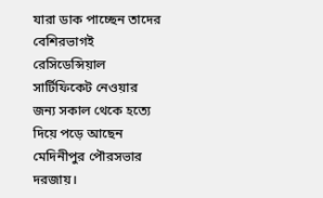যারা ডাক পাচ্ছেন তাদের বেশিরভাগই রেসিডেন্সিয়াল সার্টিফিকেট নেওয়ার জন্য সকাল থেকে হত্যে দিয়ে পড়ে আছেন মেদিনীপুর পৌরসভার দরজায়।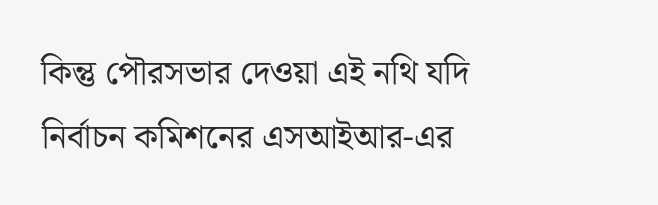কিন্তু পৌরসভার দেওয়া এই নথি যদি নির্বাচন কমিশনের এসআইআর-এর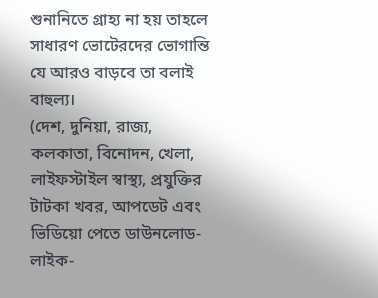শুনানিতে গ্রাহ্য না হয় তাহলে সাধারণ ভোটেরদের ভোগান্তি যে আরও বাড়বে তা বলাই বাহুল্য।
(দেশ, দুনিয়া, রাজ্য, কলকাতা, বিনোদন, খেলা, লাইফস্টাইল স্বাস্থ্য, প্রযুক্তির টাটকা খবর, আপডেট এবং ভিডিয়ো পেতে ডাউনলোড-লাইক-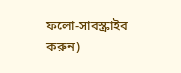ফলো-সাবস্ক্রাইব করুন)